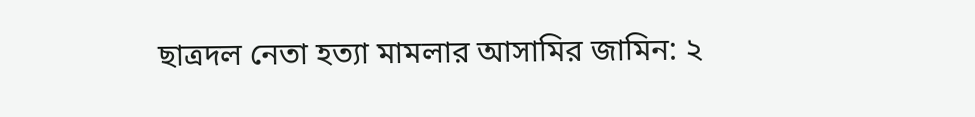ছাত্রদল নেতা হত্যা মামলার আসামির জামিন: ২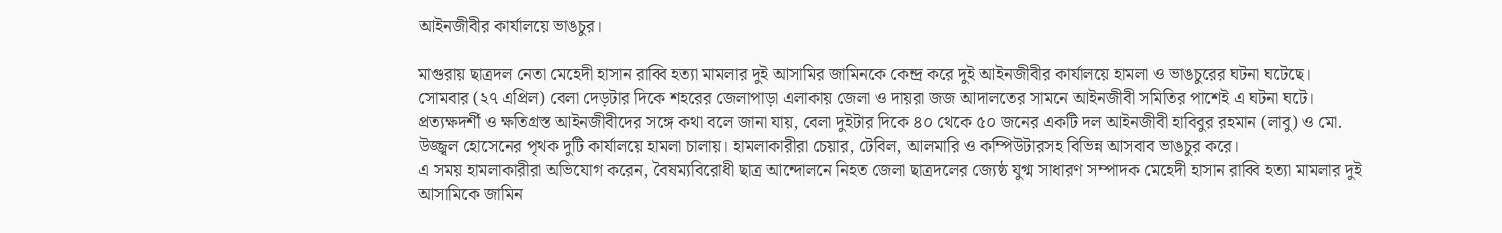আইনজীবীর কার্যালয়ে ভাঙচুর।

মাগুরায় ছাত্রদল নেতা মেহেদী হাসান রাব্বি হত্যা মামলার দুই আসামির জামিনকে কেন্দ্র করে দুই আইনজীবীর কার্যালয়ে হামলা ও ভাঙচুরের ঘটনা ঘটেছে।
সোমবার (২৭ এপ্রিল) বেলা দেড়টার দিকে শহরের জেলাপাড়া এলাকায় জেলা ও দায়রা জজ আদালতের সামনে আইনজীবী সমিতির পাশেই এ ঘটনা ঘটে।
প্রত্যক্ষদর্শী ও ক্ষতিগ্রস্ত আইনজীবীদের সঙ্গে কথা বলে জানা যায়, বেলা দুইটার দিকে ৪০ থেকে ৫০ জনের একটি দল আইনজীবী হাবিবুর রহমান (লাবু) ও মো. উজ্জ্বল হোসেনের পৃথক দুটি কার্যালয়ে হামলা চালায়। হামলাকারীরা চেয়ার, টেবিল, আলমারি ও কম্পিউটারসহ বিভিন্ন আসবাব ভাঙচুর করে।
এ সময় হামলাকারীরা অভিযোগ করেন, বৈষম্যবিরোধী ছাত্র আন্দোলনে নিহত জেলা ছাত্রদলের জ্যেষ্ঠ যুগ্ম সাধারণ সম্পাদক মেহেদী হাসান রাব্বি হত্যা মামলার দুই আসামিকে জামিন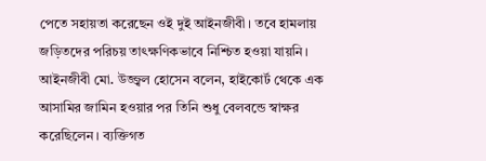পেতে সহায়তা করেছেন ওই দুই আইনজীবী। তবে হামলায় জড়িতদের পরিচয় তাৎক্ষণিকভাবে নিশ্চিত হওয়া যায়নি।
আইনজীবী মো. উজ্জ্বল হোসেন বলেন, হাইকোর্ট থেকে এক আসামির জামিন হওয়ার পর তিনি শুধু বেলবন্ডে স্বাক্ষর করেছিলেন। ব্যক্তিগত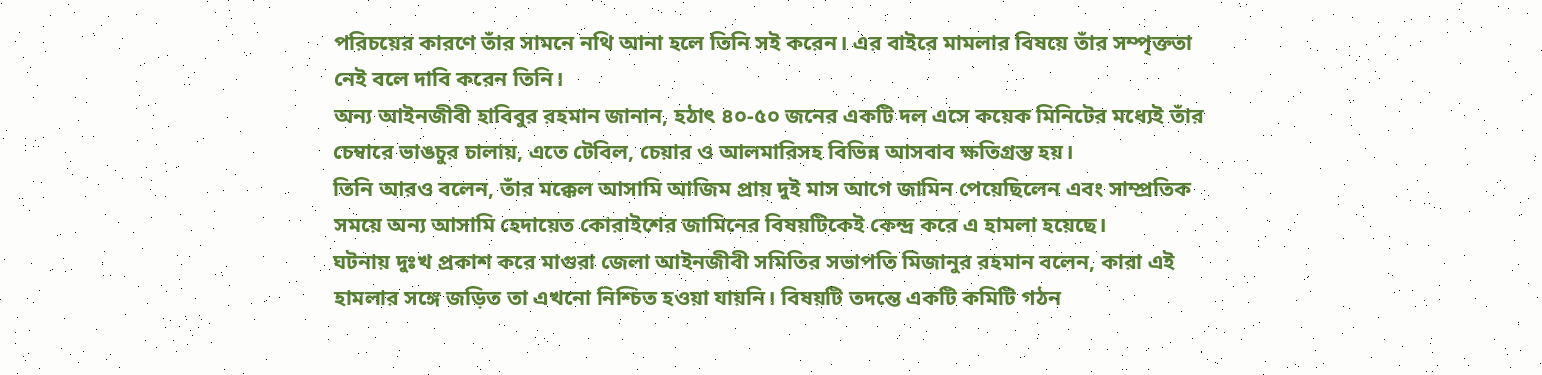পরিচয়ের কারণে তাঁর সামনে নথি আনা হলে তিনি সই করেন। এর বাইরে মামলার বিষয়ে তাঁর সম্পৃক্ততা নেই বলে দাবি করেন তিনি।
অন্য আইনজীবী হাবিবুর রহমান জানান, হঠাৎ ৪০-৫০ জনের একটি দল এসে কয়েক মিনিটের মধ্যেই তাঁর চেম্বারে ভাঙচুর চালায়, এতে টেবিল, চেয়ার ও আলমারিসহ বিভিন্ন আসবাব ক্ষতিগ্রস্ত হয়।
তিনি আরও বলেন, তাঁর মক্কেল আসামি আজিম প্রায় দুই মাস আগে জামিন পেয়েছিলেন এবং সাম্প্রতিক সময়ে অন্য আসামি হেদায়েত কোরাইশের জামিনের বিষয়টিকেই কেন্দ্র করে এ হামলা হয়েছে।
ঘটনায় দুঃখ প্রকাশ করে মাগুরা জেলা আইনজীবী সমিতির সভাপতি মিজানুর রহমান বলেন, কারা এই হামলার সঙ্গে জড়িত তা এখনো নিশ্চিত হওয়া যায়নি। বিষয়টি তদন্তে একটি কমিটি গঠন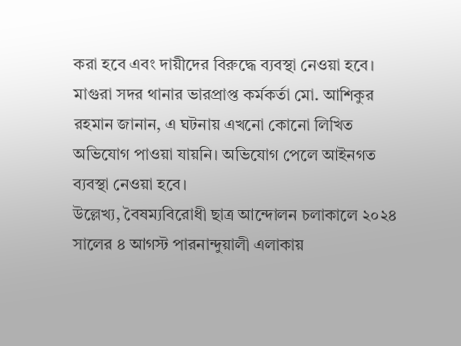করা হবে এবং দায়ীদের বিরুদ্ধে ব্যবস্থা নেওয়া হবে।
মাগুরা সদর থানার ভারপ্রাপ্ত কর্মকর্তা মো. আশিকুর রহমান জানান, এ ঘটনায় এখনো কোনো লিখিত অভিযোগ পাওয়া যায়নি। অভিযোগ পেলে আইনগত ব্যবস্থা নেওয়া হবে।
উল্লেখ্য, বৈষম্যবিরোধী ছাত্র আন্দোলন চলাকালে ২০২৪ সালের ৪ আগস্ট পারনান্দুয়ালী এলাকায়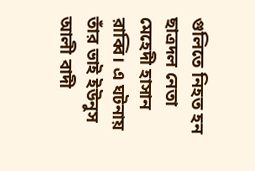গুলিতে নিহত হন ছাত্রদল নেতা মেহেদী হাসান রাব্বি। এ ঘটনায় তাঁর ভাই ইউনুস আলী বাদী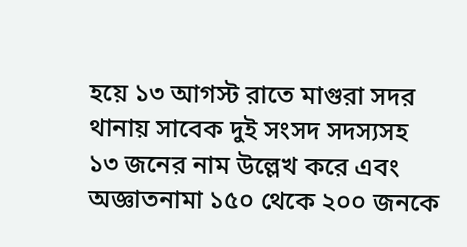হয়ে ১৩ আগস্ট রাতে মাগুরা সদর থানায় সাবেক দুই সংসদ সদস্যসহ ১৩ জনের নাম উল্লেখ করে এবং অজ্ঞাতনামা ১৫০ থেকে ২০০ জনকে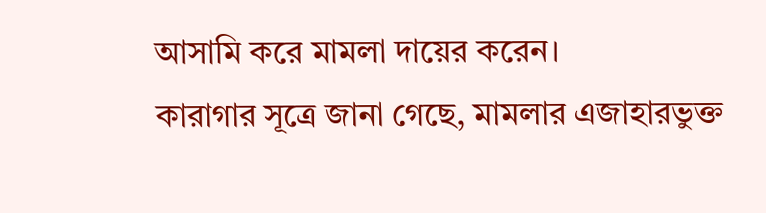আসামি করে মামলা দায়ের করেন।
কারাগার সূত্রে জানা গেছে, মামলার এজাহারভুক্ত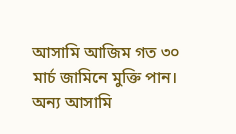আসামি আজিম গত ৩০ মার্চ জামিনে মুক্তি পান। অন্য আসামি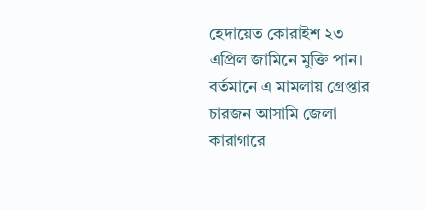হেদায়েত কোরাইশ ২৩ এপ্রিল জামিনে মুক্তি পান। বর্তমানে এ মামলায় গ্রেপ্তার চারজন আসামি জেলা কারাগারে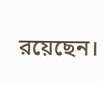রয়েছেন।